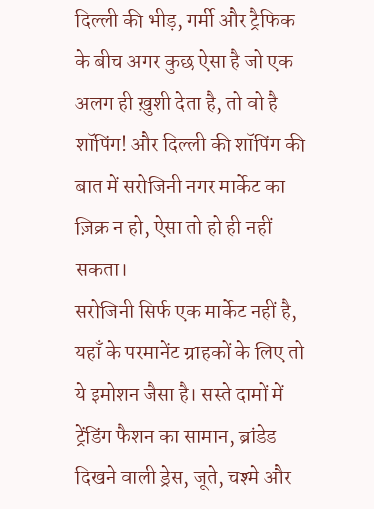दिल्ली की भीड़, गर्मी और ट्रैफिक के बीच अगर कुछ ऐसा है जो एक अलग ही ख़ुशी देता है, तो वो है शॉपिंग! और दिल्ली की शॉपिंग की बात में सरोजिनी नगर मार्केट का ज़िक्र न हो, ऐसा तो हो ही नहीं सकता।
सरोजिनी सिर्फ एक मार्केट नहीं है, यहाँ के परमानेंट ग्राहकों के लिए तो ये इमोशन जैसा है। सस्ते दामों में ट्रेंडिंग फैशन का सामान, ब्रांडेड दिखने वाली ड्रेस, जूते, चश्मे और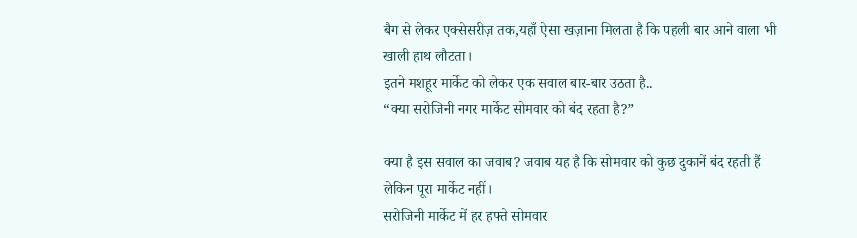बैग से लेकर एक्सेसरीज़ तक,यहाँ ऐसा खज़ाना मिलता है कि पहली बार आने वाला भी खाली हाथ लौटता।
इतने मशहूर मार्केट को लेकर एक सवाल बार-बार उठता है..
“क्या सरोजिनी नगर मार्केट सोमवार को बंद रहता है?”

क्या है इस सवाल का जवाब? जवाब यह है कि सोमवार को कुछ दुकानें बंद रहती हैं लेकिन पूरा मार्केट नहीं।
सरोजिनी मार्केट में हर हफ्ते सोमवार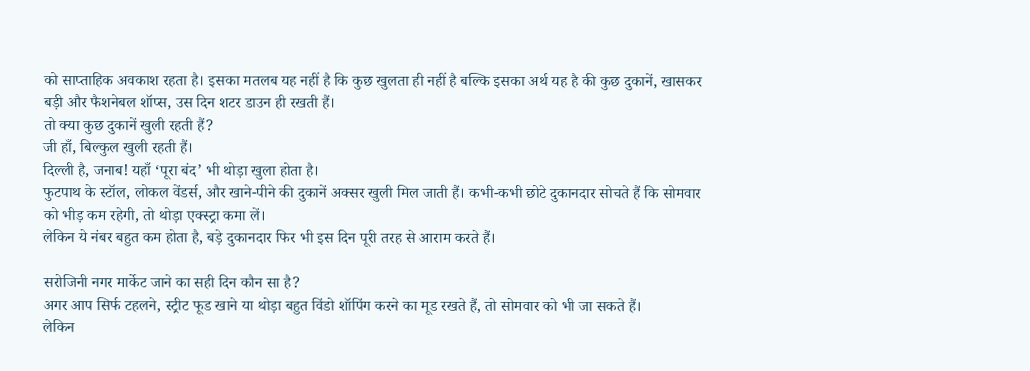को साप्ताहिक अवकाश रहता है। इसका मतलब यह नहीं है कि कुछ खुलता ही नहीं है बल्कि इसका अर्थ यह है की कुछ दुकानें, खासकर बड़ी और फैशनेबल शॉप्स, उस दिन शटर डाउन ही रखती हैं।
तो क्या कुछ दुकानें खुली रहती हैं?
जी हाँ, बिल्कुल खुली रहती हैं।
दिल्ली है, जनाब! यहाँ ‘पूरा बंद’ भी थोड़ा खुला होता है।
फुटपाथ के स्टॉल, लोकल वेंडर्स, और खाने-पीने की दुकानें अक्सर खुली मिल जाती हैं। कभी-कभी छोटे दुकानदार सोचते हैं कि सोमवार को भीड़ कम रहेगी, तो थोड़ा एक्स्ट्रा कमा लें।
लेकिन ये नंबर बहुत कम होता है, बड़े दुकानदार फिर भी इस दिन पूरी तरह से आराम करते हैं।

सरोजिनी नगर मार्केट जाने का सही दिन कौन सा है?
अगर आप सिर्फ टहलने, स्ट्रीट फूड खाने या थोड़ा बहुत विंडो शॉपिंग करने का मूड रखते हैं, तो सोमवार को भी जा सकते हैं।
लेकिन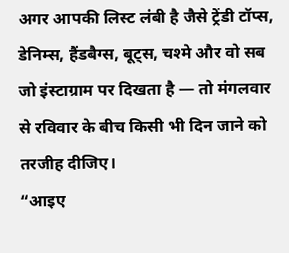अगर आपकी लिस्ट लंबी है जैसे ट्रेंडी टॉप्स, डेनिम्स, हैंडबैग्स, बूट्स, चश्मे और वो सब जो इंस्टाग्राम पर दिखता है — तो मंगलवार से रविवार के बीच किसी भी दिन जाने को तरजीह दीजिए।
“आइए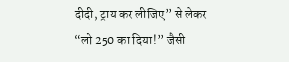दीदी, ट्राय कर लीजिए” से लेकर “लो 250 का दिया!” जैसी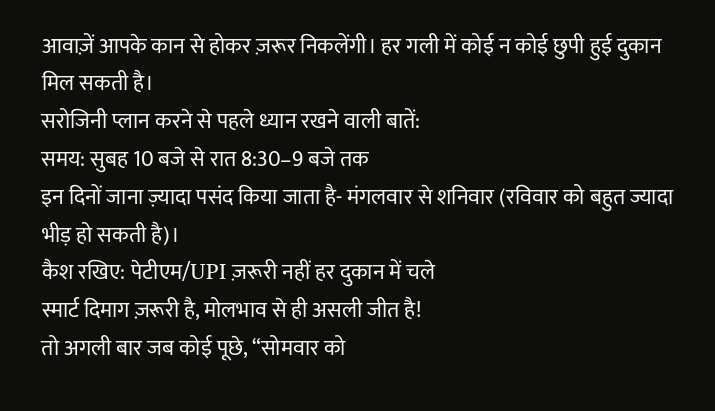आवाज़ें आपके कान से होकर ज़रूर निकलेंगी। हर गली में कोई न कोई छुपी हुई दुकान मिल सकती है।
सरोजिनी प्लान करने से पहले ध्यान रखने वाली बातें:
समय: सुबह 10 बजे से रात 8:30–9 बजे तक
इन दिनों जाना ज़्यादा पसंद किया जाता है- मंगलवार से शनिवार (रविवार को बहुत ज्यादा भीड़ हो सकती है)।
कैश रखिए: पेटीएम/UPI ज़रूरी नहीं हर दुकान में चले
स्मार्ट दिमाग ज़रूरी है, मोलभाव से ही असली जीत है!
तो अगली बार जब कोई पूछे, “सोमवार को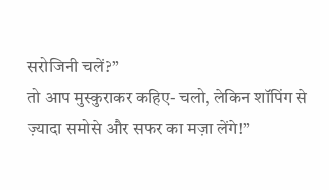सरोजिनी चलें?”
तो आप मुस्कुराकर कहिए- चलो, लेकिन शॉपिंग से ज़्यादा समोसे और सफर का मज़ा लेंगे!”